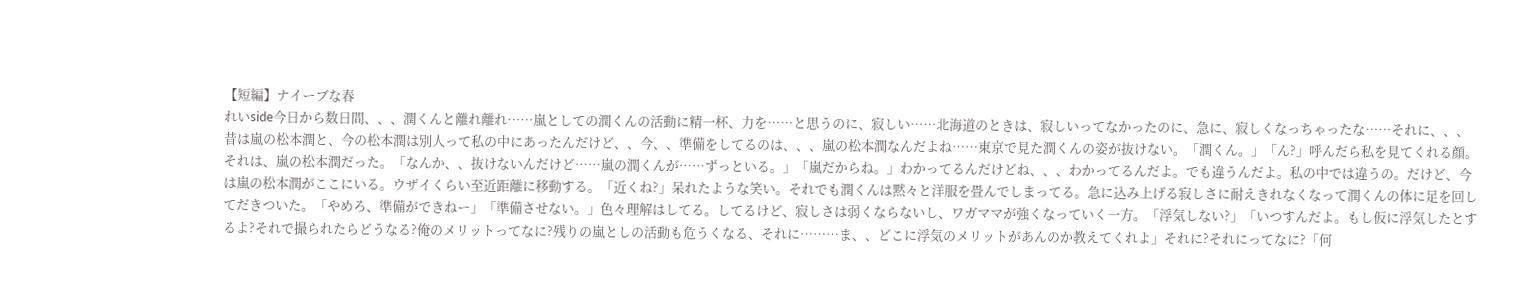【短編】ナイーブな春
れいside今日から数日間、、、潤くんと離れ離れ……嵐としての潤くんの活動に精一杯、力を……と思うのに、寂しい……北海道のときは、寂しいってなかったのに、急に、寂しくなっちゃったな……それに、、、昔は嵐の松本潤と、今の松本潤は別人って私の中にあったんだけど、、今、、準備をしてるのは、、、嵐の松本潤なんだよね……東京で見た潤くんの姿が抜けない。「潤くん。」「ん?」呼んだら私を見てくれる顔。それは、嵐の松本潤だった。「なんか、、抜けないんだけど……嵐の潤くんが……ずっといる。」「嵐だからね。」わかってるんだけどね、、、わかってるんだよ。でも違うんだよ。私の中では違うの。だけど、今は嵐の松本潤がここにいる。ウザイくらい至近距離に移動する。「近くね?」呆れたような笑い。それでも潤くんは黙々と洋服を畳んでしまってる。急に込み上げる寂しさに耐えきれなくなって潤くんの体に足を回してだきついた。「やめろ、準備ができねー」「準備させない。」色々理解はしてる。してるけど、寂しさは弱くならないし、ワガママが強くなっていく一方。「浮気しない?」「いつすんだよ。もし仮に浮気したとするよ?それで撮られたらどうなる?俺のメリットってなに?残りの嵐としの活動も危うくなる、それに………ま、、どこに浮気のメリットがあんのか教えてくれよ」それに?それにってなに?「何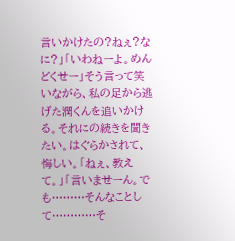言いかけたの?ねぇ?なに?」「いわねーよ。めんどくせー」そう言って笑いながら、私の足から逃げた潤くんを追いかける。それにの続きを聞きたい。はぐらかされて、悔しい。「ねぇ、教えて。」「言いませーん。でも………そんなことして…………そ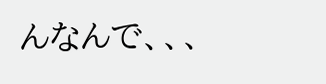んなんで、、、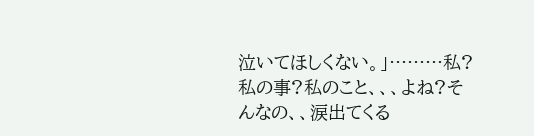泣いてほしくない。」………私?私の事?私のこと、、、よね?そんなの、、涙出てくる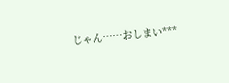じゃん……おしまい***